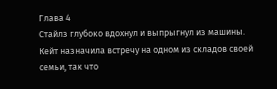Глава 4
Стайлз глубоко вдохнул и выпрыгнул из машины. Кейт назначила встречу на одном из складов своей семьи, так что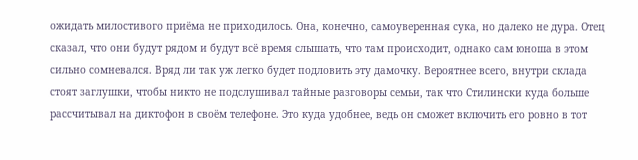ожидать милостивого приёма не приходилось. Она, конечно, самоуверенная сука, но далеко не дура. Отец сказал, что они будут рядом и будут всё время слышать, что там происходит, однако сам юноша в этом сильно сомневался. Вряд ли так уж легко будет подловить эту дамочку. Вероятнее всего, внутри склада стоят заглушки, чтобы никто не подслушивал тайные разговоры семьи, так что Стилински куда больше рассчитывал на диктофон в своём телефоне. Это куда удобнее, ведь он сможет включить его ровно в тот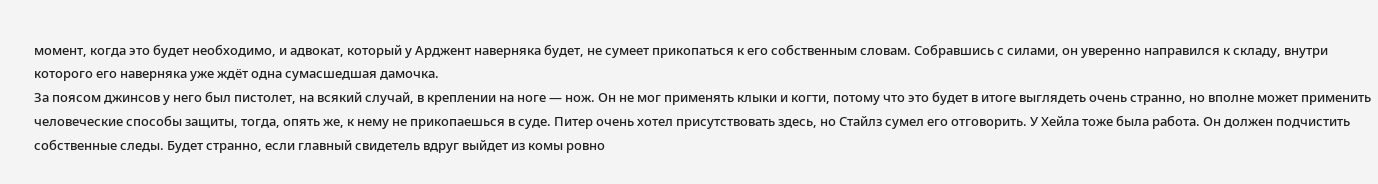момент, когда это будет необходимо, и адвокат, который у Арджент наверняка будет, не сумеет прикопаться к его собственным словам. Собравшись с силами, он уверенно направился к складу, внутри которого его наверняка уже ждёт одна сумасшедшая дамочка.
За поясом джинсов у него был пистолет, на всякий случай, в креплении на ноге — нож. Он не мог применять клыки и когти, потому что это будет в итоге выглядеть очень странно, но вполне может применить человеческие способы защиты, тогда, опять же, к нему не прикопаешься в суде. Питер очень хотел присутствовать здесь, но Стайлз сумел его отговорить. У Хейла тоже была работа. Он должен подчистить собственные следы. Будет странно, если главный свидетель вдруг выйдет из комы ровно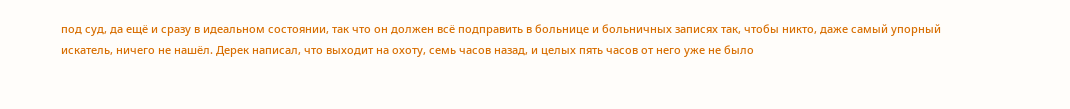под суд, да ещё и сразу в идеальном состоянии, так что он должен всё подправить в больнице и больничных записях так, чтобы никто, даже самый упорный искатель, ничего не нашёл. Дерек написал, что выходит на охоту, семь часов назад, и целых пять часов от него уже не было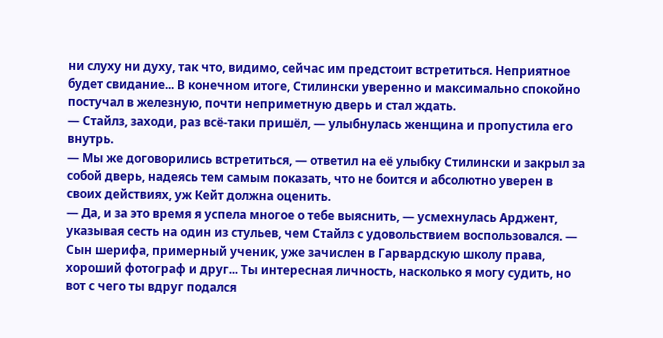ни слуху ни духу, так что, видимо, сейчас им предстоит встретиться. Неприятное будет свидание... В конечном итоге, Стилински уверенно и максимально спокойно постучал в железную, почти неприметную дверь и стал ждать.
— Стайлз, заходи, раз всё-таки пришёл, — улыбнулась женщина и пропустила его внутрь.
— Мы же договорились встретиться, — ответил на её улыбку Стилински и закрыл за собой дверь, надеясь тем самым показать, что не боится и абсолютно уверен в своих действиях, уж Кейт должна оценить.
— Да, и за это время я успела многое о тебе выяснить, — усмехнулась Арджент, указывая сесть на один из стульев, чем Стайлз с удовольствием воспользовался. — Сын шерифа, примерный ученик, уже зачислен в Гарвардскую школу права, хороший фотограф и друг... Ты интересная личность, насколько я могу судить, но вот с чего ты вдруг подался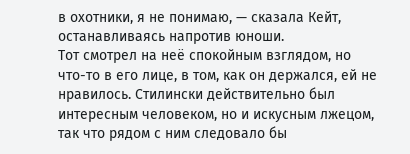в охотники, я не понимаю, — сказала Кейт, останавливаясь напротив юноши.
Тот смотрел на неё спокойным взглядом, но что-то в его лице, в том, как он держался, ей не нравилось. Стилински действительно был интересным человеком, но и искусным лжецом, так что рядом с ним следовало бы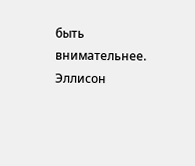быть внимательнее. Эллисон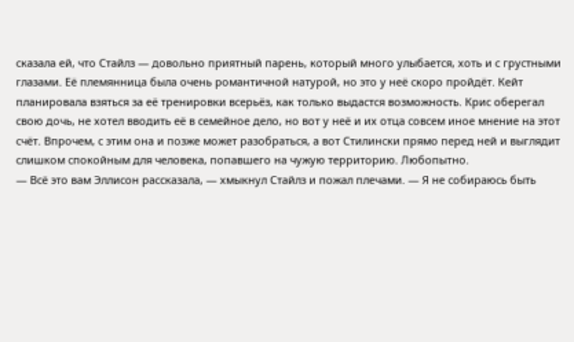сказала ей, что Стайлз — довольно приятный парень, который много улыбается, хоть и с грустными глазами. Её племянница была очень романтичной натурой, но это у неё скоро пройдёт. Кейт планировала взяться за её тренировки всерьёз, как только выдастся возможность. Крис оберегал свою дочь, не хотел вводить её в семейное дело, но вот у неё и их отца совсем иное мнение на этот счёт. Впрочем, с этим она и позже может разобраться, а вот Стилински прямо перед ней и выглядит слишком спокойным для человека, попавшего на чужую территорию. Любопытно.
— Всё это вам Эллисон рассказала, — хмыкнул Стайлз и пожал плечами. — Я не собираюсь быть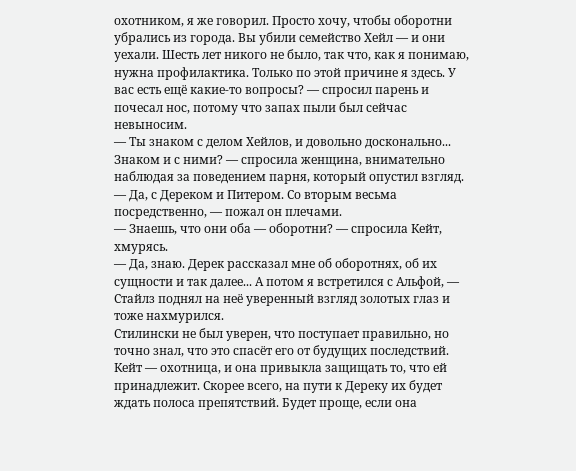охотником, я же говорил. Просто хочу, чтобы оборотни убрались из города. Вы убили семейство Хейл — и они уехали. Шесть лет никого не было, так что, как я понимаю, нужна профилактика. Только по этой причине я здесь. У вас есть ещё какие-то вопросы? — спросил парень и почесал нос, потому что запах пыли был сейчас невыносим.
— Ты знаком с делом Хейлов, и довольно досконально... Знаком и с ними? — спросила женщина, внимательно наблюдая за поведением парня, который опустил взгляд.
— Да, с Дереком и Питером. Со вторым весьма посредственно, — пожал он плечами.
— Знаешь, что они оба — оборотни? — спросила Кейт, хмурясь.
— Да, знаю. Дерек рассказал мне об оборотнях, об их сущности и так далее... А потом я встретился с Альфой, — Стайлз поднял на неё уверенный взгляд золотых глаз и тоже нахмурился.
Стилински не был уверен, что поступает правильно, но точно знал, что это спасёт его от будущих последствий. Кейт — охотница, и она привыкла защищать то, что ей принадлежит. Скорее всего, на пути к Дереку их будет ждать полоса препятствий. Будет проще, если она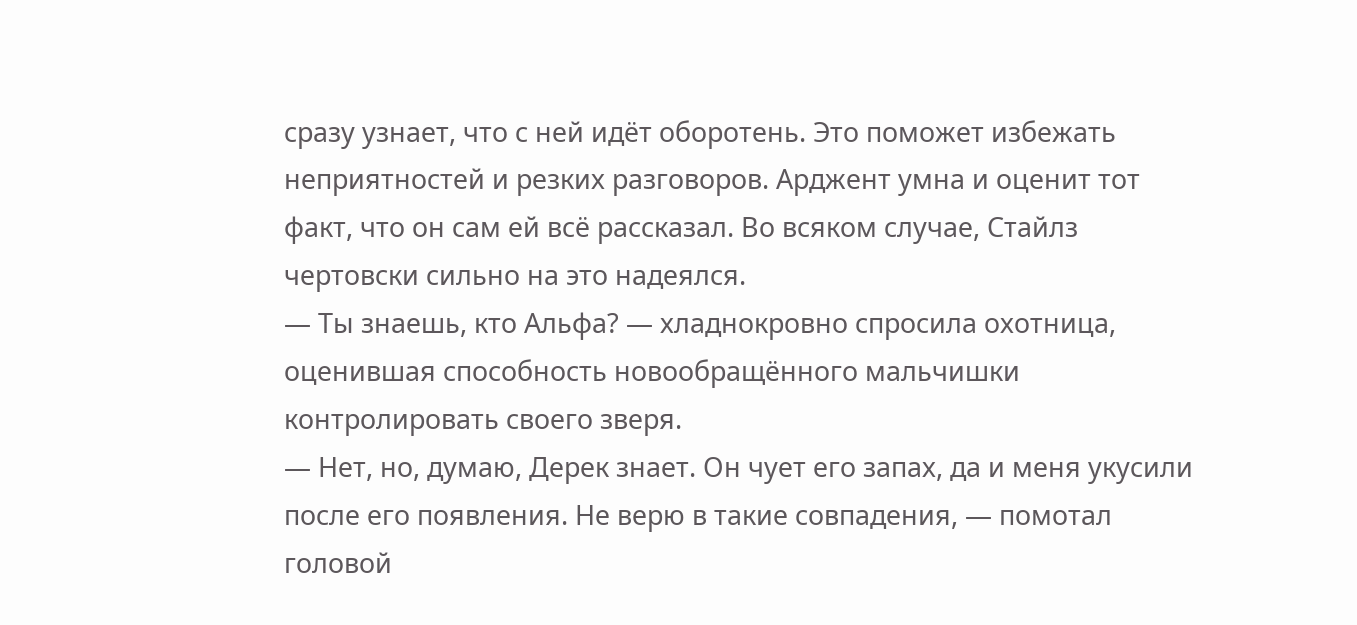сразу узнает, что с ней идёт оборотень. Это поможет избежать неприятностей и резких разговоров. Арджент умна и оценит тот факт, что он сам ей всё рассказал. Во всяком случае, Стайлз чертовски сильно на это надеялся.
— Ты знаешь, кто Альфа? — хладнокровно спросила охотница, оценившая способность новообращённого мальчишки контролировать своего зверя.
— Нет, но, думаю, Дерек знает. Он чует его запах, да и меня укусили после его появления. Не верю в такие совпадения, — помотал головой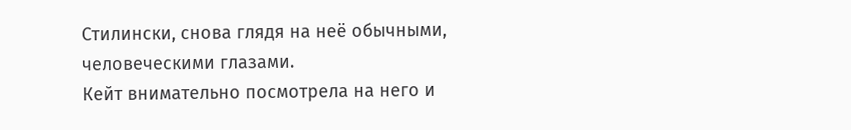Стилински, снова глядя на неё обычными, человеческими глазами.
Кейт внимательно посмотрела на него и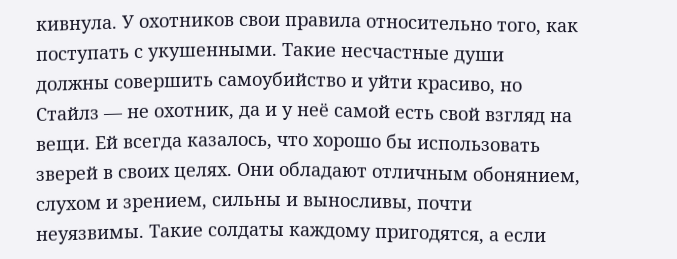кивнула. У охотников свои правила относительно того, как поступать с укушенными. Такие несчастные души должны совершить самоубийство и уйти красиво, но Стайлз — не охотник, да и у неё самой есть свой взгляд на вещи. Ей всегда казалось, что хорошо бы использовать зверей в своих целях. Они обладают отличным обонянием, слухом и зрением, сильны и выносливы, почти неуязвимы. Такие солдаты каждому пригодятся, а если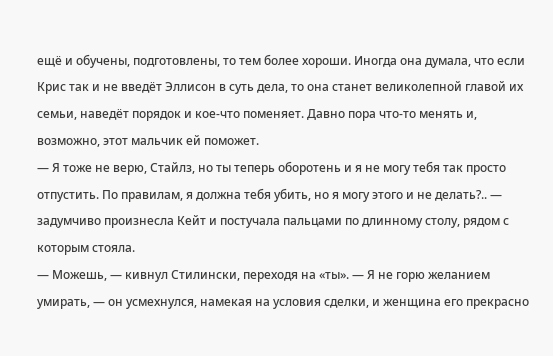ещё и обучены, подготовлены, то тем более хороши. Иногда она думала, что если Крис так и не введёт Эллисон в суть дела, то она станет великолепной главой их семьи, наведёт порядок и кое-что поменяет. Давно пора что-то менять и, возможно, этот мальчик ей поможет.
— Я тоже не верю, Стайлз, но ты теперь оборотень и я не могу тебя так просто отпустить. По правилам, я должна тебя убить, но я могу этого и не делать?.. — задумчиво произнесла Кейт и постучала пальцами по длинному столу, рядом с которым стояла.
— Можешь, — кивнул Стилински, переходя на «ты». — Я не горю желанием умирать, — он усмехнулся, намекая на условия сделки, и женщина его прекрасно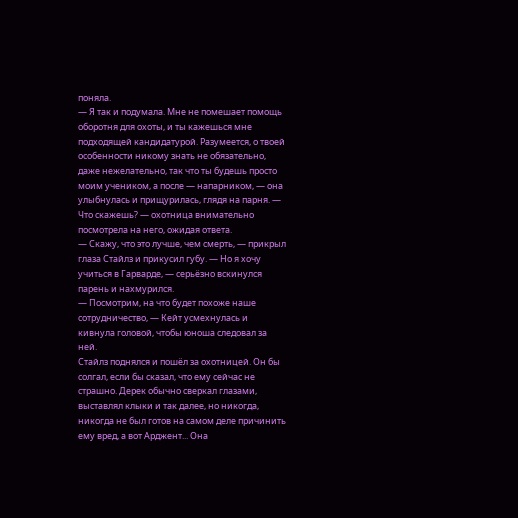поняла.
— Я так и подумала. Мне не помешает помощь оборотня для охоты, и ты кажешься мне подходящей кандидатурой. Разумеется, о твоей особенности никому знать не обязательно, даже нежелательно, так что ты будешь просто моим учеником, а после — напарником, — она улыбнулась и прищурилась, глядя на парня. — Что скажешь? — охотница внимательно посмотрела на него, ожидая ответа.
— Скажу, что это лучше, чем смерть, — прикрыл глаза Стайлз и прикусил губу. — Но я хочу учиться в Гарварде, — серьёзно вскинулся парень и нахмурился.
— Посмотрим, на что будет похоже наше сотрудничество, — Кейт усмехнулась и кивнула головой, чтобы юноша следовал за ней.
Стайлз поднялся и пошёл за охотницей. Он бы солгал, если бы сказал, что ему сейчас не страшно. Дерек обычно сверкал глазами, выставлял клыки и так далее, но никогда, никогда не был готов на самом деле причинить ему вред, а вот Арджент... Она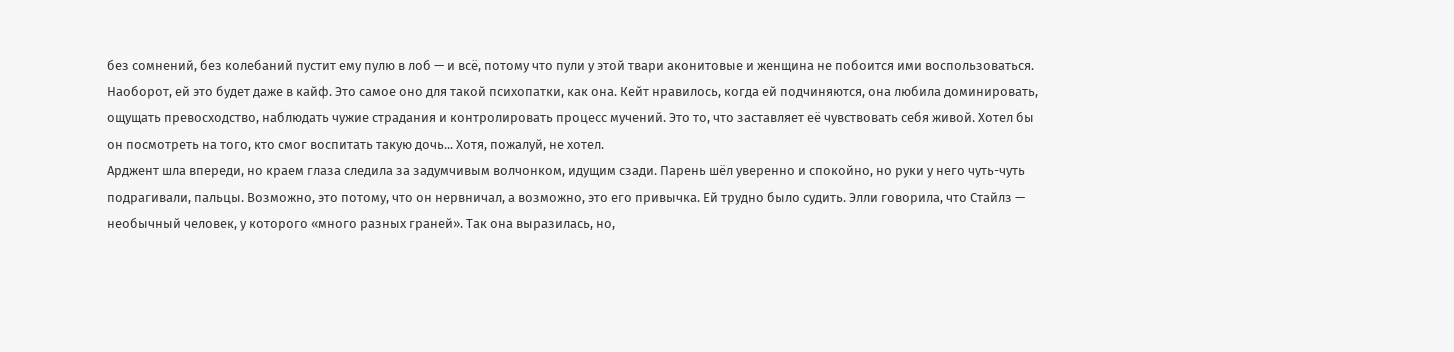без сомнений, без колебаний пустит ему пулю в лоб — и всё, потому что пули у этой твари аконитовые и женщина не побоится ими воспользоваться. Наоборот, ей это будет даже в кайф. Это самое оно для такой психопатки, как она. Кейт нравилось, когда ей подчиняются, она любила доминировать, ощущать превосходство, наблюдать чужие страдания и контролировать процесс мучений. Это то, что заставляет её чувствовать себя живой. Хотел бы он посмотреть на того, кто смог воспитать такую дочь... Хотя, пожалуй, не хотел.
Арджент шла впереди, но краем глаза следила за задумчивым волчонком, идущим сзади. Парень шёл уверенно и спокойно, но руки у него чуть-чуть подрагивали, пальцы. Возможно, это потому, что он нервничал, а возможно, это его привычка. Ей трудно было судить. Элли говорила, что Стайлз — необычный человек, у которого «много разных граней». Так она выразилась, но,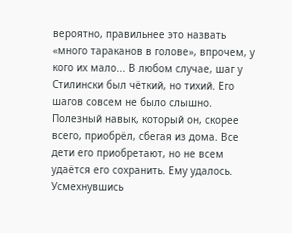вероятно, правильнее это назвать «много тараканов в голове», впрочем, у кого их мало... В любом случае, шаг у Стилински был чёткий, но тихий. Его шагов совсем не было слышно. Полезный навык, который он, скорее всего, приобрёл, сбегая из дома. Все дети его приобретают, но не всем удаётся его сохранить. Ему удалось. Усмехнувшись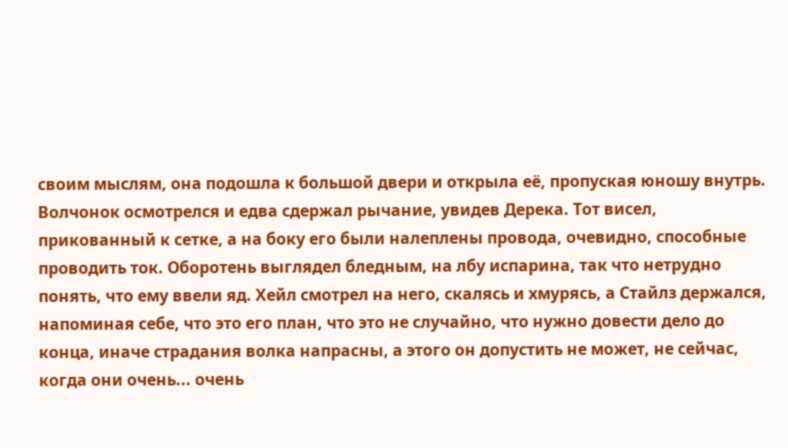своим мыслям, она подошла к большой двери и открыла её, пропуская юношу внутрь.
Волчонок осмотрелся и едва сдержал рычание, увидев Дерека. Тот висел, прикованный к сетке, а на боку его были налеплены провода, очевидно, способные проводить ток. Оборотень выглядел бледным, на лбу испарина, так что нетрудно понять, что ему ввели яд. Хейл смотрел на него, скалясь и хмурясь, а Стайлз держался, напоминая себе, что это его план, что это не случайно, что нужно довести дело до конца, иначе страдания волка напрасны, а этого он допустить не может, не сейчас, когда они очень... очень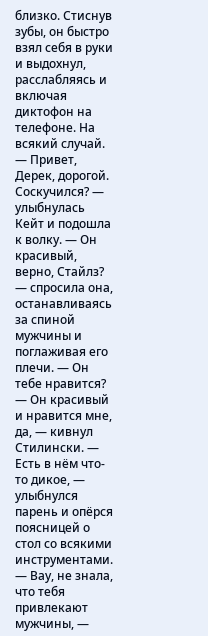близко. Стиснув зубы, он быстро взял себя в руки и выдохнул, расслабляясь и включая диктофон на телефоне. На всякий случай.
— Привет, Дерек, дорогой. Соскучился? — улыбнулась Кейт и подошла к волку. — Он красивый, верно, Стайлз? — спросила она, останавливаясь за спиной мужчины и поглаживая его плечи. — Он тебе нравится?
— Он красивый и нравится мне, да, — кивнул Стилински. — Есть в нём что-то дикое, — улыбнулся парень и опёрся поясницей о стол со всякими инструментами.
— Вау, не знала, что тебя привлекают мужчины, —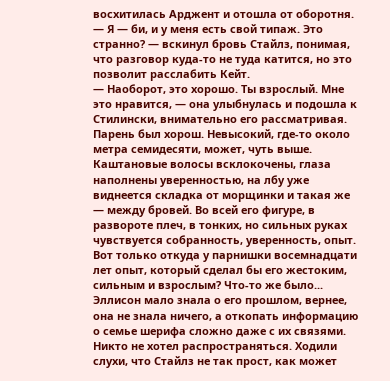восхитилась Арджент и отошла от оборотня.
— Я — би, и у меня есть свой типаж. Это странно? — вскинул бровь Стайлз, понимая, что разговор куда-то не туда катится, но это позволит расслабить Кейт.
— Наоборот, это хорошо. Ты взрослый. Мне это нравится, — она улыбнулась и подошла к Стилински, внимательно его рассматривая.
Парень был хорош. Невысокий, где-то около метра семидесяти, может, чуть выше. Каштановые волосы всклокочены, глаза наполнены уверенностью, на лбу уже виднеется складка от морщинки и такая же — между бровей. Во всей его фигуре, в развороте плеч, в тонких, но сильных руках чувствуется собранность, уверенность, опыт. Вот только откуда у парнишки восемнадцати лет опыт, который сделал бы его жестоким, сильным и взрослым? Что-то же было... Эллисон мало знала о его прошлом, вернее, она не знала ничего, а откопать информацию о семье шерифа сложно даже с их связями. Никто не хотел распространяться. Ходили слухи, что Стайлз не так прост, как может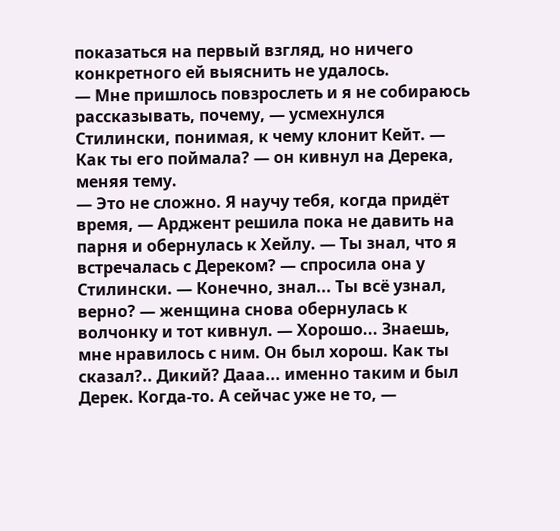показаться на первый взгляд, но ничего конкретного ей выяснить не удалось.
— Мне пришлось повзрослеть и я не собираюсь рассказывать, почему, — усмехнулся Стилински, понимая, к чему клонит Кейт. — Как ты его поймала? — он кивнул на Дерека, меняя тему.
— Это не сложно. Я научу тебя, когда придёт время, — Арджент решила пока не давить на парня и обернулась к Хейлу. — Ты знал, что я встречалась с Дереком? — спросила она у Стилински. — Конечно, знал... Ты всё узнал, верно? — женщина снова обернулась к волчонку и тот кивнул. — Хорошо... Знаешь, мне нравилось с ним. Он был хорош. Как ты сказал?.. Дикий? Дааа... именно таким и был Дерек. Когда-то. А сейчас уже не то, —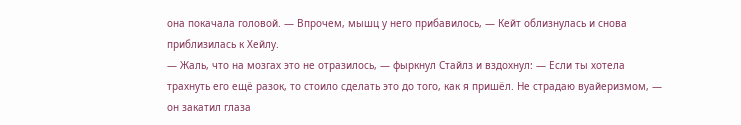она покачала головой. — Впрочем, мышц у него прибавилось, — Кейт облизнулась и снова приблизилась к Хейлу.
— Жаль, что на мозгах это не отразилось, — фыркнул Стайлз и вздохнул: — Если ты хотела трахнуть его ещё разок, то стоило сделать это до того, как я пришёл. Не страдаю вуайеризмом, — он закатил глаза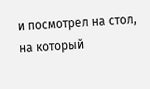и посмотрел на стол, на который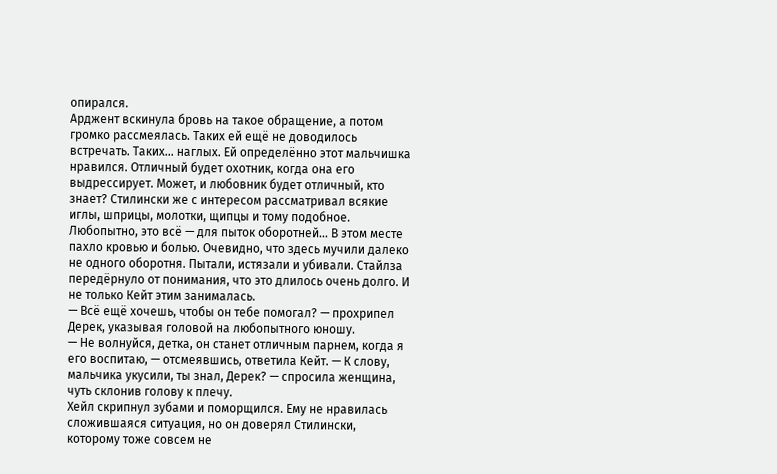опирался.
Арджент вскинула бровь на такое обращение, а потом громко рассмеялась. Таких ей ещё не доводилось встречать. Таких... наглых. Ей определённо этот мальчишка нравился. Отличный будет охотник, когда она его выдрессирует. Может, и любовник будет отличный, кто знает? Стилински же с интересом рассматривал всякие иглы, шприцы, молотки, щипцы и тому подобное. Любопытно, это всё — для пыток оборотней... В этом месте пахло кровью и болью. Очевидно, что здесь мучили далеко не одного оборотня. Пытали, истязали и убивали. Стайлза передёрнуло от понимания, что это длилось очень долго. И не только Кейт этим занималась.
— Всё ещё хочешь, чтобы он тебе помогал? — прохрипел Дерек, указывая головой на любопытного юношу.
— Не волнуйся, детка, он станет отличным парнем, когда я его воспитаю, — отсмеявшись, ответила Кейт. — К слову, мальчика укусили, ты знал, Дерек? — спросила женщина, чуть склонив голову к плечу.
Хейл скрипнул зубами и поморщился. Ему не нравилась сложившаяся ситуация, но он доверял Стилински, которому тоже совсем не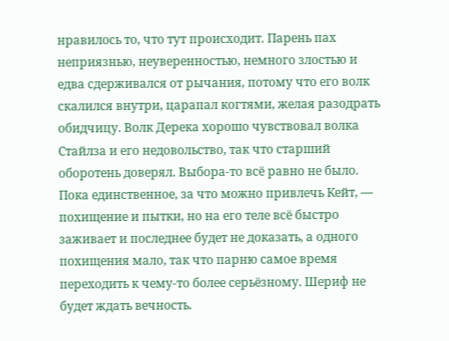нравилось то, что тут происходит. Парень пах неприязнью, неуверенностью, немного злостью и едва сдерживался от рычания, потому что его волк скалился внутри, царапал когтями, желая разодрать обидчицу. Волк Дерека хорошо чувствовал волка Стайлза и его недовольство, так что старший оборотень доверял. Выбора-то всё равно не было. Пока единственное, за что можно привлечь Кейт, — похищение и пытки, но на его теле всё быстро заживает и последнее будет не доказать, а одного похищения мало, так что парню самое время переходить к чему-то более серьёзному. Шериф не будет ждать вечность.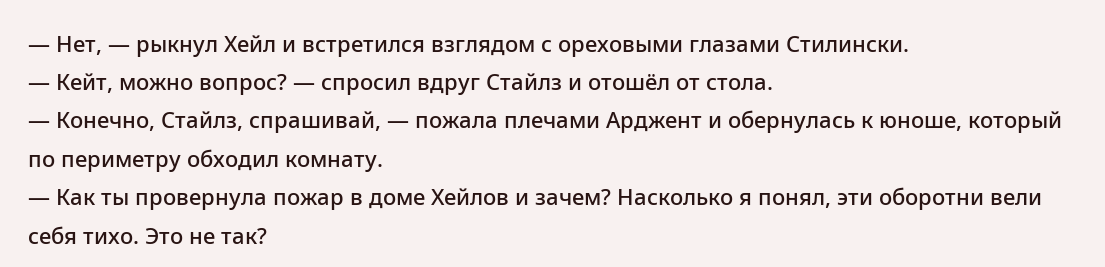— Нет, — рыкнул Хейл и встретился взглядом с ореховыми глазами Стилински.
— Кейт, можно вопрос? — спросил вдруг Стайлз и отошёл от стола.
— Конечно, Стайлз, спрашивай, — пожала плечами Арджент и обернулась к юноше, который по периметру обходил комнату.
— Как ты провернула пожар в доме Хейлов и зачем? Насколько я понял, эти оборотни вели себя тихо. Это не так?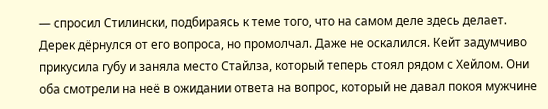— спросил Стилински, подбираясь к теме того, что на самом деле здесь делает.
Дерек дёрнулся от его вопроса, но промолчал. Даже не оскалился. Кейт задумчиво прикусила губу и заняла место Стайлза, который теперь стоял рядом с Хейлом. Они оба смотрели на неё в ожидании ответа на вопрос, который не давал покоя мужчине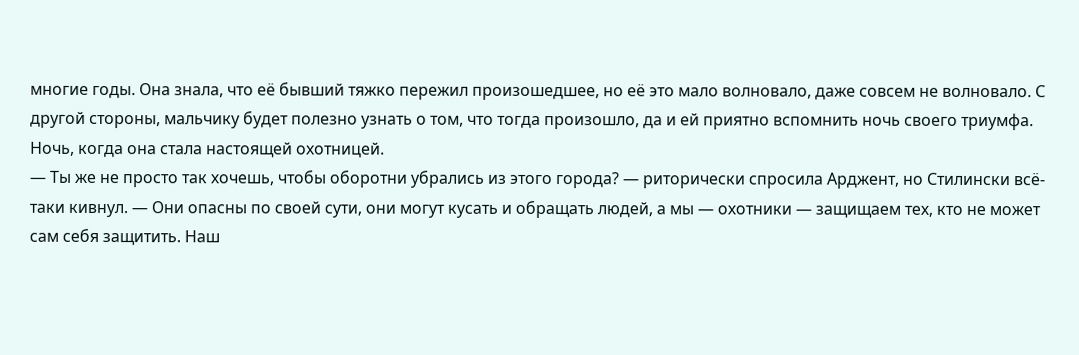многие годы. Она знала, что её бывший тяжко пережил произошедшее, но её это мало волновало, даже совсем не волновало. С другой стороны, мальчику будет полезно узнать о том, что тогда произошло, да и ей приятно вспомнить ночь своего триумфа. Ночь, когда она стала настоящей охотницей.
— Ты же не просто так хочешь, чтобы оборотни убрались из этого города? — риторически спросила Арджент, но Стилински всё-таки кивнул. — Они опасны по своей сути, они могут кусать и обращать людей, а мы — охотники — защищаем тех, кто не может сам себя защитить. Наш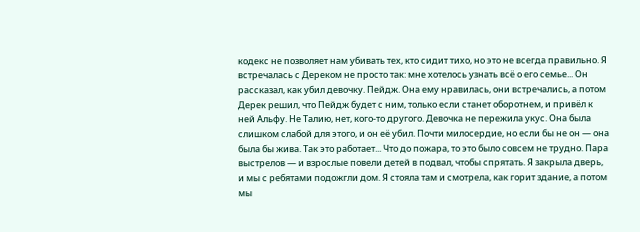кодекс не позволяет нам убивать тех, кто сидит тихо, но это не всегда правильно. Я встречалась с Дереком не просто так: мне хотелось узнать всё о его семье... Он рассказал, как убил девочку. Пейдж. Она ему нравилась, они встречались, а потом Дерек решил, что Пейдж будет с ним, только если станет оборотнем, и привёл к ней Альфу. Не Талию, нет, кого-то другого. Девочка не пережила укус. Она была слишком слабой для этого, и он её убил. Почти милосердие, но если бы не он — она была бы жива. Так это работает... Что до пожара, то это было совсем не трудно. Пара выстрелов — и взрослые повели детей в подвал, чтобы спрятать. Я закрыла дверь, и мы с ребятами подожгли дом. Я стояла там и смотрела, как горит здание, а потом мы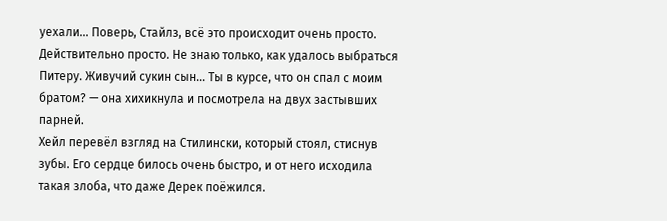уехали... Поверь, Стайлз, всё это происходит очень просто. Действительно просто. Не знаю только, как удалось выбраться Питеру. Живучий сукин сын... Ты в курсе, что он спал с моим братом? — она хихикнула и посмотрела на двух застывших парней.
Хейл перевёл взгляд на Стилински, который стоял, стиснув зубы. Его сердце билось очень быстро, и от него исходила такая злоба, что даже Дерек поёжился.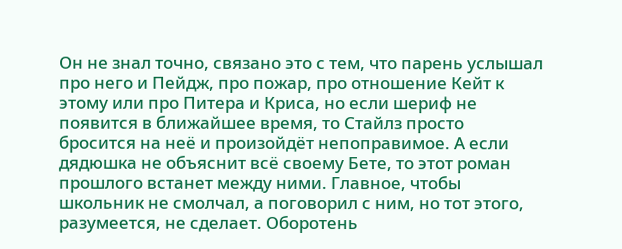Он не знал точно, связано это с тем, что парень услышал про него и Пейдж, про пожар, про отношение Кейт к этому или про Питера и Криса, но если шериф не появится в ближайшее время, то Стайлз просто бросится на неё и произойдёт непоправимое. А если дядюшка не объяснит всё своему Бете, то этот роман прошлого встанет между ними. Главное, чтобы школьник не смолчал, а поговорил с ним, но тот этого, разумеется, не сделает. Оборотень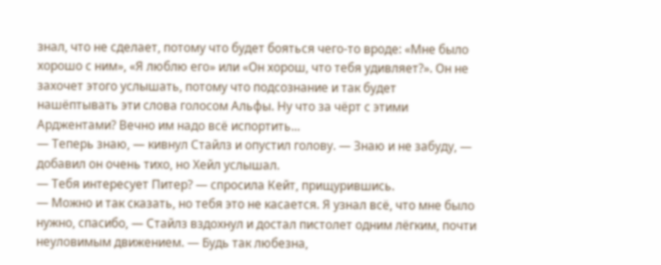знал, что не сделает, потому что будет бояться чего-то вроде: «Мне было хорошо с ним», «Я люблю его» или «Он хорош, что тебя удивляет?». Он не захочет этого услышать, потому что подсознание и так будет нашёптывать эти слова голосом Альфы. Ну что за чёрт с этими Арджентами? Вечно им надо всё испортить...
— Теперь знаю, — кивнул Стайлз и опустил голову. — Знаю и не забуду, — добавил он очень тихо, но Хейл услышал.
— Тебя интересует Питер? — спросила Кейт, прищурившись.
— Можно и так сказать, но тебя это не касается. Я узнал всё, что мне было нужно, спасибо, — Стайлз вздохнул и достал пистолет одним лёгким, почти неуловимым движением. — Будь так любезна,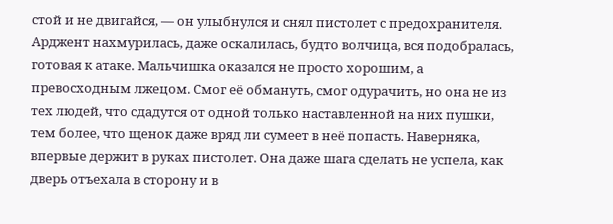стой и не двигайся, — он улыбнулся и снял пистолет с предохранителя.
Арджент нахмурилась, даже оскалилась, будто волчица, вся подобралась, готовая к атаке. Мальчишка оказался не просто хорошим, а превосходным лжецом. Смог её обмануть, смог одурачить, но она не из тех людей, что сдадутся от одной только наставленной на них пушки, тем более, что щенок даже вряд ли сумеет в неё попасть. Наверняка, впервые держит в руках пистолет. Она даже шага сделать не успела, как дверь отъехала в сторону и в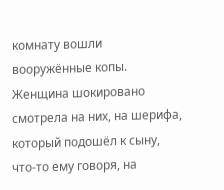комнату вошли вооружённые копы. Женщина шокировано смотрела на них, на шерифа, который подошёл к сыну, что-то ему говоря, на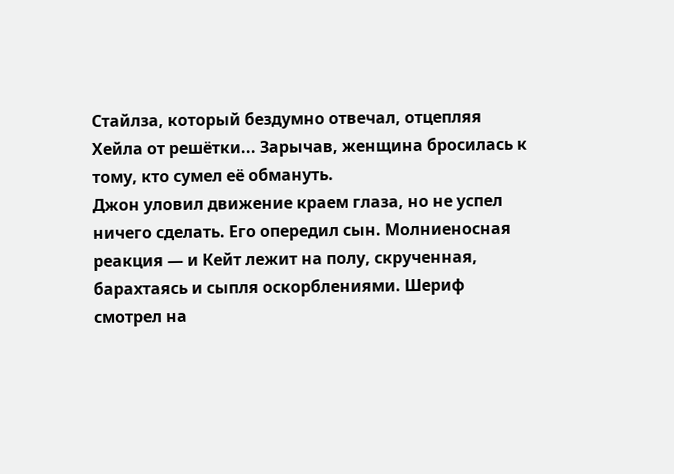Стайлза, который бездумно отвечал, отцепляя Хейла от решётки... Зарычав, женщина бросилась к тому, кто сумел её обмануть.
Джон уловил движение краем глаза, но не успел ничего сделать. Его опередил сын. Молниеносная реакция — и Кейт лежит на полу, скрученная, барахтаясь и сыпля оскорблениями. Шериф смотрел на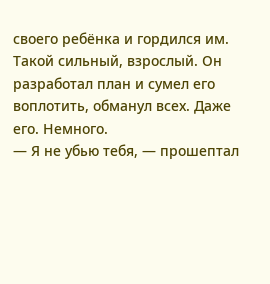своего ребёнка и гордился им. Такой сильный, взрослый. Он разработал план и сумел его воплотить, обманул всех. Даже его. Немного.
— Я не убью тебя, — прошептал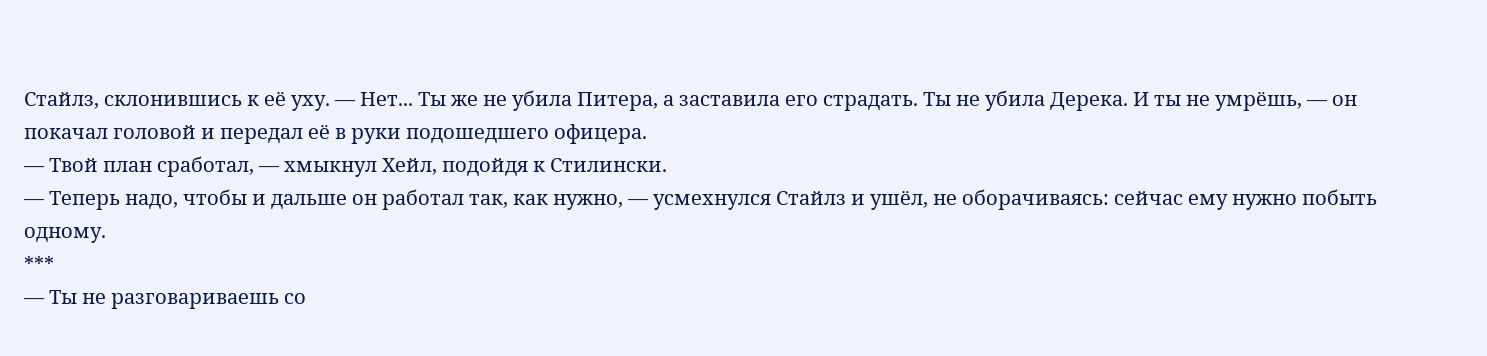Стайлз, склонившись к её уху. — Нет... Ты же не убила Питера, а заставила его страдать. Ты не убила Дерека. И ты не умрёшь, — он покачал головой и передал её в руки подошедшего офицера.
— Твой план сработал, — хмыкнул Хейл, подойдя к Стилински.
— Теперь надо, чтобы и дальше он работал так, как нужно, — усмехнулся Стайлз и ушёл, не оборачиваясь: сейчас ему нужно побыть одному.
***
— Ты не разговариваешь со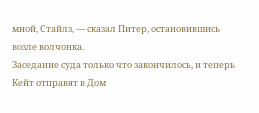мной, Стайлз, — сказал Питер, остановившись возле волчонка.
Заседание суда только что закончилось, и теперь Кейт отправят в Дом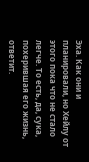Эха. Как они и планировали, но Хейлу от этого пока что не стало легче. То есть, да, сука, похерившая его жизнь, ответит.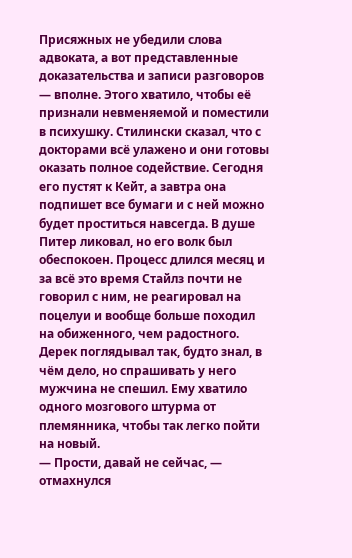Присяжных не убедили слова адвоката, а вот представленные доказательства и записи разговоров — вполне. Этого хватило, чтобы её признали невменяемой и поместили в психушку. Стилински сказал, что с докторами всё улажено и они готовы оказать полное содействие. Сегодня его пустят к Кейт, а завтра она подпишет все бумаги и с ней можно будет проститься навсегда. В душе Питер ликовал, но его волк был обеспокоен. Процесс длился месяц и за всё это время Стайлз почти не говорил с ним, не реагировал на поцелуи и вообще больше походил на обиженного, чем радостного. Дерек поглядывал так, будто знал, в чём дело, но спрашивать у него мужчина не спешил. Ему хватило одного мозгового штурма от племянника, чтобы так легко пойти на новый.
— Прости, давай не сейчас, — отмахнулся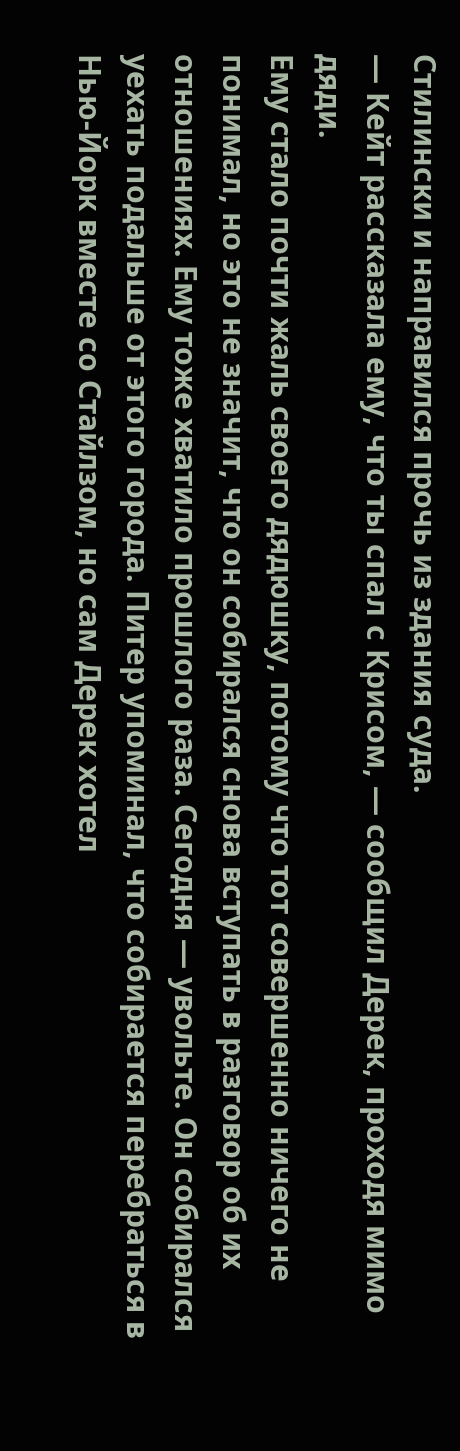Стилински и направился прочь из здания суда.
— Кейт рассказала ему, что ты спал с Крисом, — сообщил Дерек, проходя мимо дяди.
Ему стало почти жаль своего дядюшку, потому что тот совершенно ничего не понимал, но это не значит, что он собирался снова вступать в разговор об их отношениях. Ему тоже хватило прошлого раза. Сегодня — увольте. Он собирался уехать подальше от этого города. Питер упоминал, что собирается перебраться в Нью-Йорк вместе со Стайлзом, но сам Дерек хотел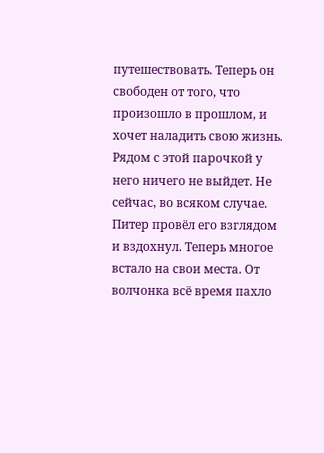путешествовать. Теперь он свободен от того, что произошло в прошлом, и хочет наладить свою жизнь. Рядом с этой парочкой у него ничего не выйдет. Не сейчас, во всяком случае.
Питер провёл его взглядом и вздохнул. Теперь многое встало на свои места. От волчонка всё время пахло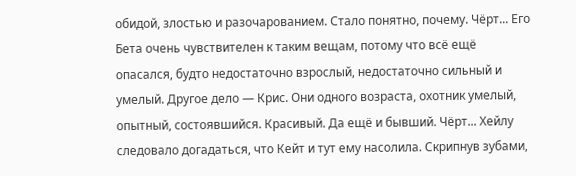обидой, злостью и разочарованием. Стало понятно, почему. Чёрт... Его Бета очень чувствителен к таким вещам, потому что всё ещё опасался, будто недостаточно взрослый, недостаточно сильный и умелый. Другое дело — Крис. Они одного возраста, охотник умелый, опытный, состоявшийся. Красивый. Да ещё и бывший. Чёрт... Хейлу следовало догадаться, что Кейт и тут ему насолила. Скрипнув зубами,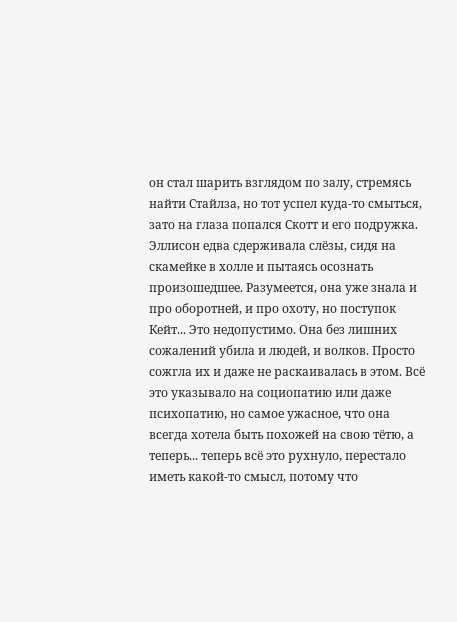он стал шарить взглядом по залу, стремясь найти Стайлза, но тот успел куда-то смыться, зато на глаза попался Скотт и его подружка.
Эллисон едва сдерживала слёзы, сидя на скамейке в холле и пытаясь осознать произошедшее. Разумеется, она уже знала и про оборотней, и про охоту, но поступок Кейт... Это недопустимо. Она без лишних сожалений убила и людей, и волков. Просто сожгла их и даже не раскаивалась в этом. Всё это указывало на социопатию или даже психопатию, но самое ужасное, что она всегда хотела быть похожей на свою тётю, а теперь... теперь всё это рухнуло, перестало иметь какой-то смысл, потому что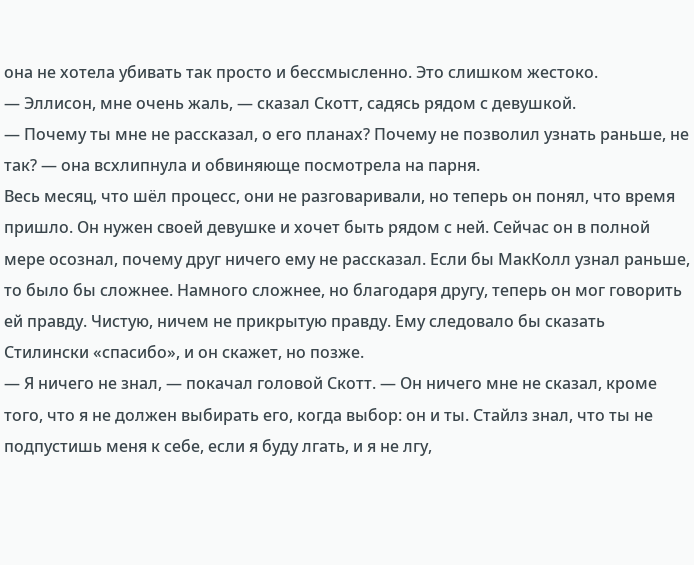она не хотела убивать так просто и бессмысленно. Это слишком жестоко.
— Эллисон, мне очень жаль, — сказал Скотт, садясь рядом с девушкой.
— Почему ты мне не рассказал, о его планах? Почему не позволил узнать раньше, не так? — она всхлипнула и обвиняюще посмотрела на парня.
Весь месяц, что шёл процесс, они не разговаривали, но теперь он понял, что время пришло. Он нужен своей девушке и хочет быть рядом с ней. Сейчас он в полной мере осознал, почему друг ничего ему не рассказал. Если бы МакКолл узнал раньше, то было бы сложнее. Намного сложнее, но благодаря другу, теперь он мог говорить ей правду. Чистую, ничем не прикрытую правду. Ему следовало бы сказать Стилински «спасибо», и он скажет, но позже.
— Я ничего не знал, — покачал головой Скотт. — Он ничего мне не сказал, кроме того, что я не должен выбирать его, когда выбор: он и ты. Стайлз знал, что ты не подпустишь меня к себе, если я буду лгать, и я не лгу,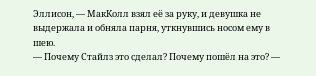Эллисон, — МакКолл взял её за руку, и девушка не выдержала и обняла парня, уткнувшись носом ему в шею.
— Почему Стайлз это сделал? Почему пошёл на это? —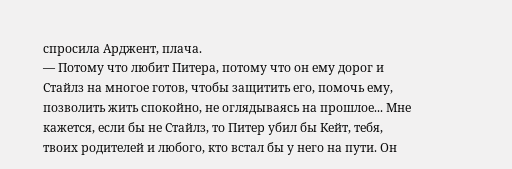спросила Арджент, плача.
— Потому что любит Питера, потому что он ему дорог и Стайлз на многое готов, чтобы защитить его, помочь ему, позволить жить спокойно, не оглядываясь на прошлое... Мне кажется, если бы не Стайлз, то Питер убил бы Кейт, тебя, твоих родителей и любого, кто встал бы у него на пути. Он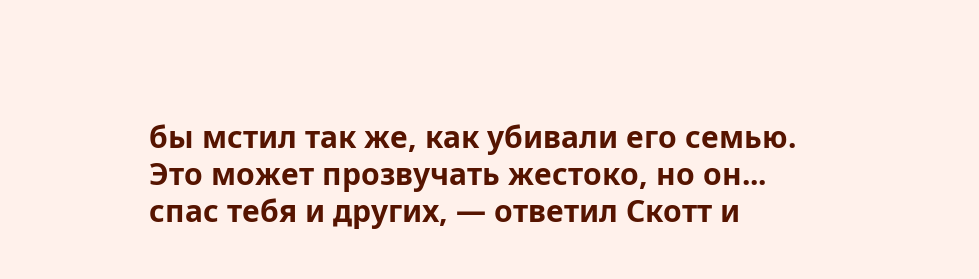бы мстил так же, как убивали его семью. Это может прозвучать жестоко, но он... спас тебя и других, — ответил Скотт и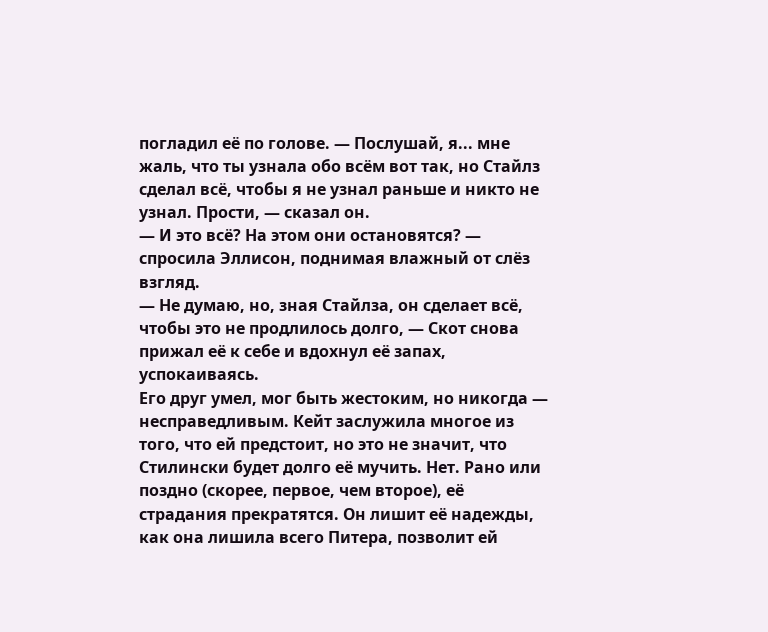погладил её по голове. — Послушай, я... мне жаль, что ты узнала обо всём вот так, но Стайлз сделал всё, чтобы я не узнал раньше и никто не узнал. Прости, — сказал он.
— И это всё? На этом они остановятся? — спросила Эллисон, поднимая влажный от слёз взгляд.
— Не думаю, но, зная Стайлза, он сделает всё, чтобы это не продлилось долго, — Скот снова прижал её к себе и вдохнул её запах, успокаиваясь.
Его друг умел, мог быть жестоким, но никогда — несправедливым. Кейт заслужила многое из того, что ей предстоит, но это не значит, что Стилински будет долго её мучить. Нет. Рано или поздно (скорее, первое, чем второе), её страдания прекратятся. Он лишит её надежды, как она лишила всего Питера, позволит ей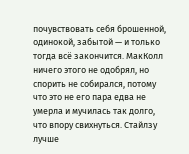почувствовать себя брошенной, одинокой, забытой — и только тогда всё закончится. МакКолл ничего этого не одобрял, но спорить не собирался, потому что это не его пара едва не умерла и мучилась так долго, что впору свихнуться. Стайлзу лучше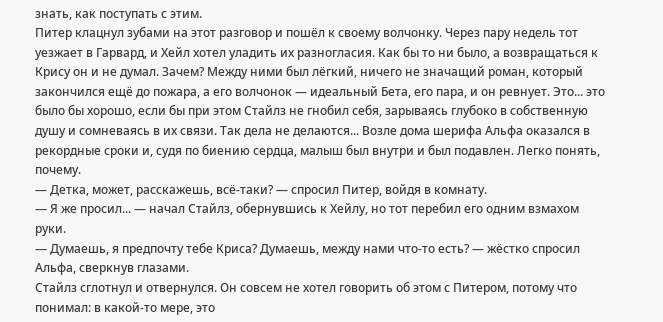знать, как поступать с этим.
Питер клацнул зубами на этот разговор и пошёл к своему волчонку. Через пару недель тот уезжает в Гарвард, и Хейл хотел уладить их разногласия. Как бы то ни было, а возвращаться к Крису он и не думал. Зачем? Между ними был лёгкий, ничего не значащий роман, который закончился ещё до пожара, а его волчонок — идеальный Бета, его пара, и он ревнует. Это... это было бы хорошо, если бы при этом Стайлз не гнобил себя, зарываясь глубоко в собственную душу и сомневаясь в их связи. Так дела не делаются... Возле дома шерифа Альфа оказался в рекордные сроки и, судя по биению сердца, малыш был внутри и был подавлен. Легко понять, почему.
— Детка, может, расскажешь, всё-таки? — спросил Питер, войдя в комнату.
— Я же просил... — начал Стайлз, обернувшись к Хейлу, но тот перебил его одним взмахом руки.
— Думаешь, я предпочту тебе Криса? Думаешь, между нами что-то есть? — жёстко спросил Альфа, сверкнув глазами.
Стайлз сглотнул и отвернулся. Он совсем не хотел говорить об этом с Питером, потому что понимал: в какой-то мере, это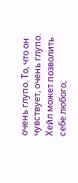очень глупо. То, что он чувствует, очень глупо. Хейл может позволить себе любого,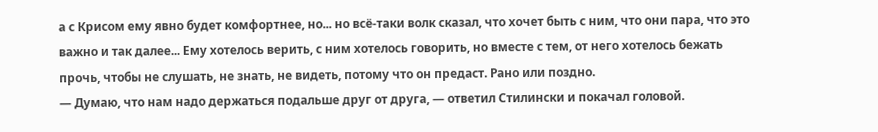а с Крисом ему явно будет комфортнее, но... но всё-таки волк сказал, что хочет быть с ним, что они пара, что это важно и так далее... Ему хотелось верить, с ним хотелось говорить, но вместе с тем, от него хотелось бежать прочь, чтобы не слушать, не знать, не видеть, потому что он предаст. Рано или поздно.
— Думаю, что нам надо держаться подальше друг от друга, — ответил Стилински и покачал головой.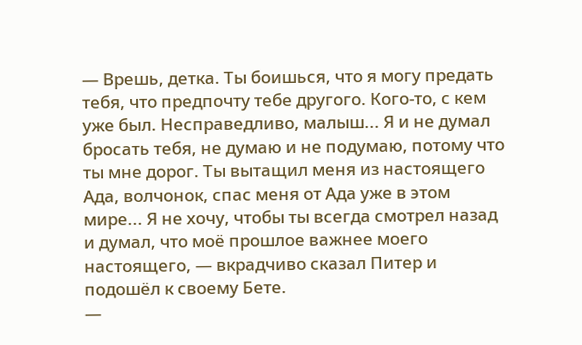— Врешь, детка. Ты боишься, что я могу предать тебя, что предпочту тебе другого. Кого-то, с кем уже был. Несправедливо, малыш... Я и не думал бросать тебя, не думаю и не подумаю, потому что ты мне дорог. Ты вытащил меня из настоящего Ада, волчонок, спас меня от Ада уже в этом мире... Я не хочу, чтобы ты всегда смотрел назад и думал, что моё прошлое важнее моего настоящего, — вкрадчиво сказал Питер и подошёл к своему Бете.
—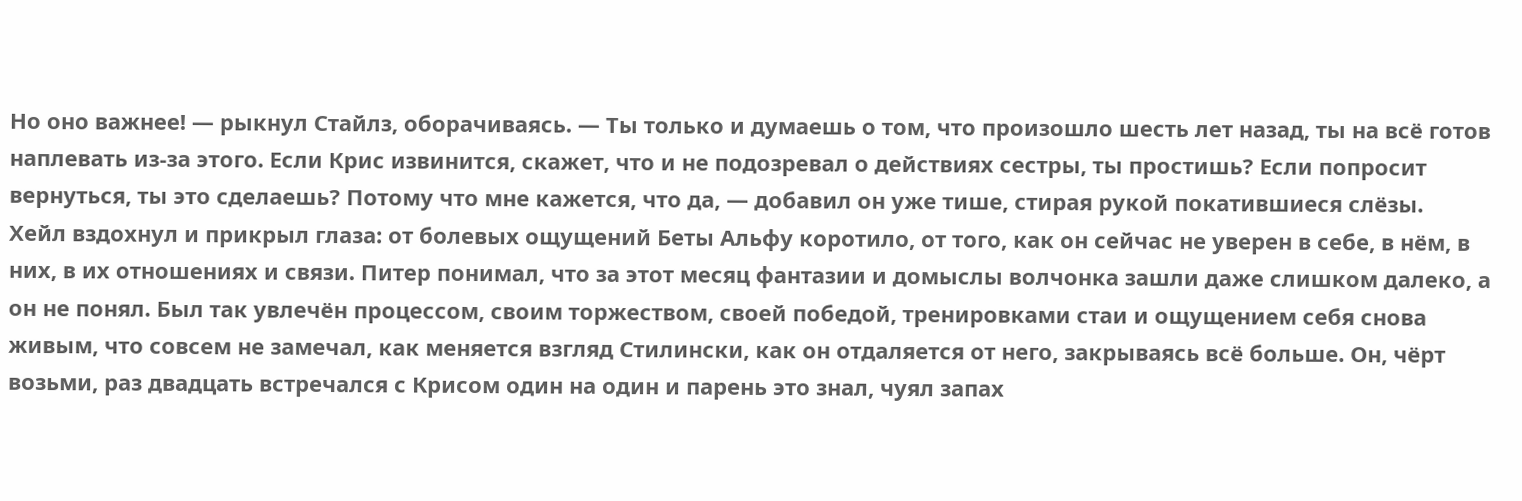Но оно важнее! — рыкнул Стайлз, оборачиваясь. — Ты только и думаешь о том, что произошло шесть лет назад, ты на всё готов наплевать из-за этого. Если Крис извинится, скажет, что и не подозревал о действиях сестры, ты простишь? Если попросит вернуться, ты это сделаешь? Потому что мне кажется, что да, — добавил он уже тише, стирая рукой покатившиеся слёзы.
Хейл вздохнул и прикрыл глаза: от болевых ощущений Беты Альфу коротило, от того, как он сейчас не уверен в себе, в нём, в них, в их отношениях и связи. Питер понимал, что за этот месяц фантазии и домыслы волчонка зашли даже слишком далеко, а он не понял. Был так увлечён процессом, своим торжеством, своей победой, тренировками стаи и ощущением себя снова живым, что совсем не замечал, как меняется взгляд Стилински, как он отдаляется от него, закрываясь всё больше. Он, чёрт возьми, раз двадцать встречался с Крисом один на один и парень это знал, чуял запах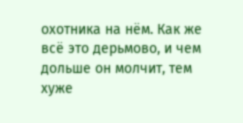охотника на нём. Как же всё это дерьмово, и чем дольше он молчит, тем хуже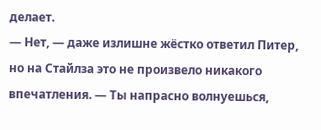делает.
— Нет, — даже излишне жёстко ответил Питер, но на Стайлза это не произвело никакого впечатления. — Ты напрасно волнуешься,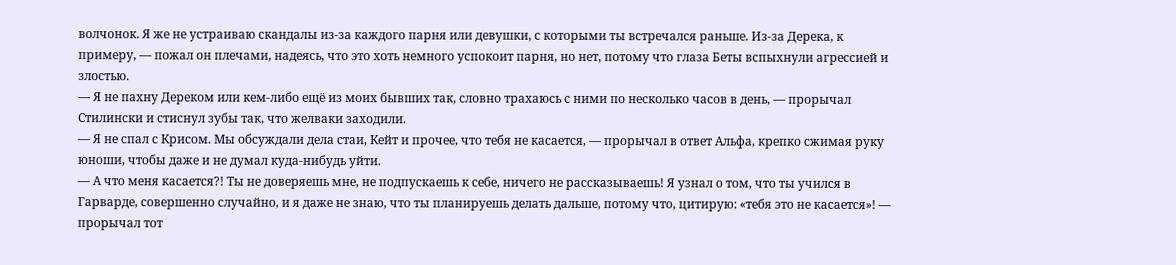волчонок. Я же не устраиваю скандалы из-за каждого парня или девушки, с которыми ты встречался раньше. Из-за Дерека, к примеру, — пожал он плечами, надеясь, что это хоть немного успокоит парня, но нет, потому что глаза Беты вспыхнули агрессией и злостью.
— Я не пахну Дереком или кем-либо ещё из моих бывших так, словно трахаюсь с ними по несколько часов в день, — прорычал Стилински и стиснул зубы так, что желваки заходили.
— Я не спал с Крисом. Мы обсуждали дела стаи, Кейт и прочее, что тебя не касается, — прорычал в ответ Альфа, крепко сжимая руку юноши, чтобы даже и не думал куда-нибудь уйти.
— А что меня касается?! Ты не доверяешь мне, не подпускаешь к себе, ничего не рассказываешь! Я узнал о том, что ты учился в Гарварде, совершенно случайно, и я даже не знаю, что ты планируешь делать дальше, потому что, цитирую: «тебя это не касается»! — прорычал тот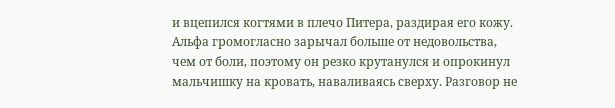и вцепился когтями в плечо Питера, раздирая его кожу.
Альфа громогласно зарычал больше от недовольства, чем от боли, поэтому он резко крутанулся и опрокинул мальчишку на кровать, наваливаясь сверху. Разговор не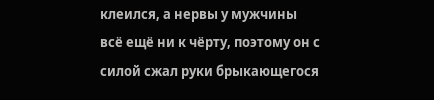клеился, а нервы у мужчины всё ещё ни к чёрту, поэтому он с силой сжал руки брыкающегося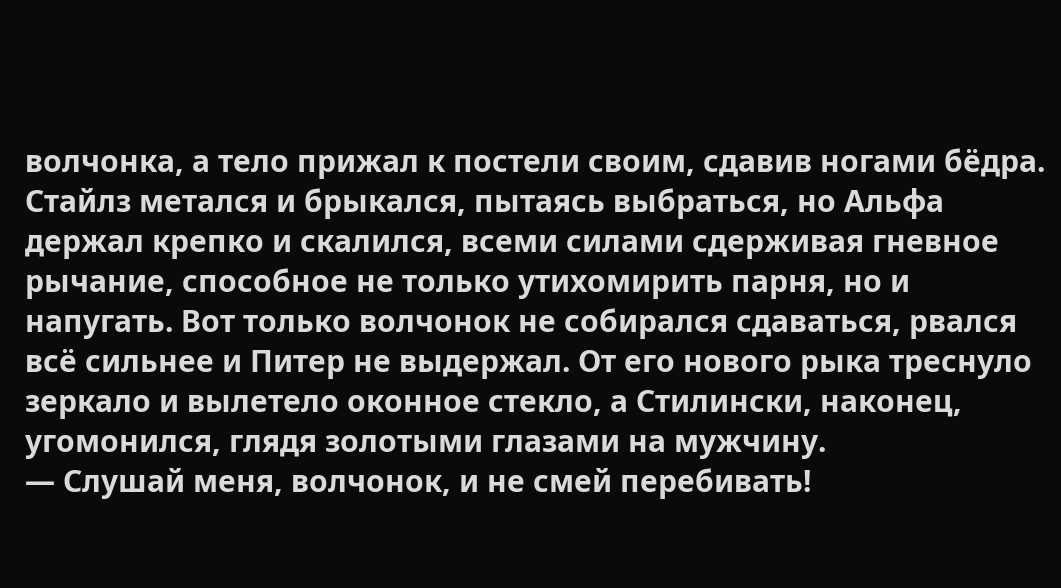волчонка, а тело прижал к постели своим, сдавив ногами бёдра. Стайлз метался и брыкался, пытаясь выбраться, но Альфа держал крепко и скалился, всеми силами сдерживая гневное рычание, способное не только утихомирить парня, но и напугать. Вот только волчонок не собирался сдаваться, рвался всё сильнее и Питер не выдержал. От его нового рыка треснуло зеркало и вылетело оконное стекло, а Стилински, наконец, угомонился, глядя золотыми глазами на мужчину.
— Слушай меня, волчонок, и не смей перебивать!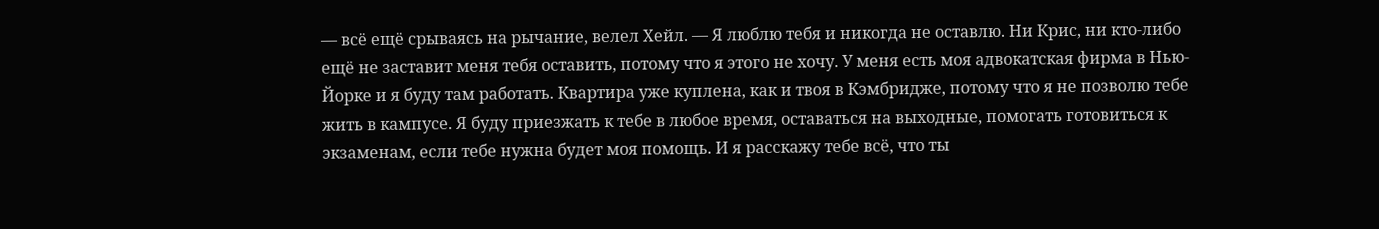— всё ещё срываясь на рычание, велел Хейл. — Я люблю тебя и никогда не оставлю. Ни Крис, ни кто-либо ещё не заставит меня тебя оставить, потому что я этого не хочу. У меня есть моя адвокатская фирма в Нью-Йорке и я буду там работать. Квартира уже куплена, как и твоя в Кэмбридже, потому что я не позволю тебе жить в кампусе. Я буду приезжать к тебе в любое время, оставаться на выходные, помогать готовиться к экзаменам, если тебе нужна будет моя помощь. И я расскажу тебе всё, что ты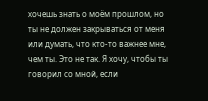хочешь знать о моём прошлом, но ты не должен закрываться от меня или думать, что кто-то важнее мне, чем ты. Это не так. Я хочу, чтобы ты говорил со мной, если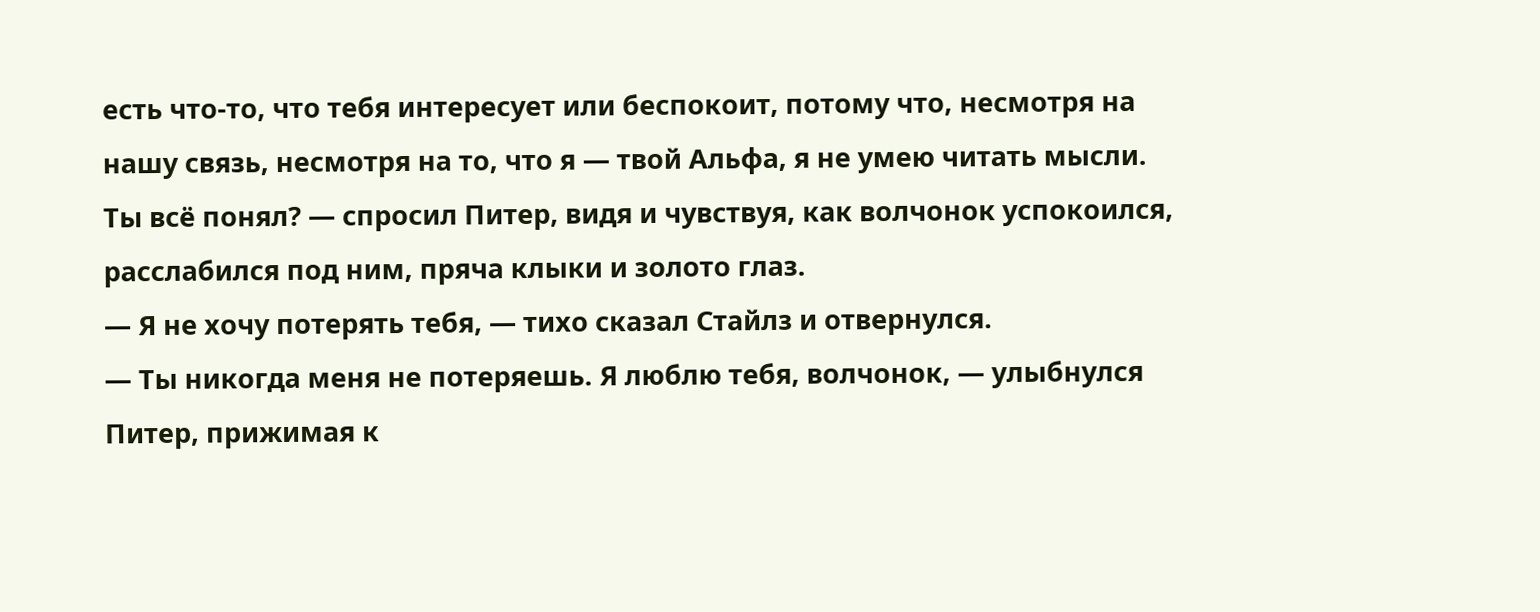есть что-то, что тебя интересует или беспокоит, потому что, несмотря на нашу связь, несмотря на то, что я — твой Альфа, я не умею читать мысли. Ты всё понял? — спросил Питер, видя и чувствуя, как волчонок успокоился, расслабился под ним, пряча клыки и золото глаз.
— Я не хочу потерять тебя, — тихо сказал Стайлз и отвернулся.
— Ты никогда меня не потеряешь. Я люблю тебя, волчонок, — улыбнулся Питер, прижимая к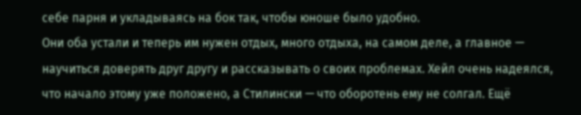себе парня и укладываясь на бок так, чтобы юноше было удобно.
Они оба устали и теперь им нужен отдых, много отдыха, на самом деле, а главное — научиться доверять друг другу и рассказывать о своих проблемах. Хейл очень надеялся, что начало этому уже положено, а Стилински — что оборотень ему не солгал. Ещё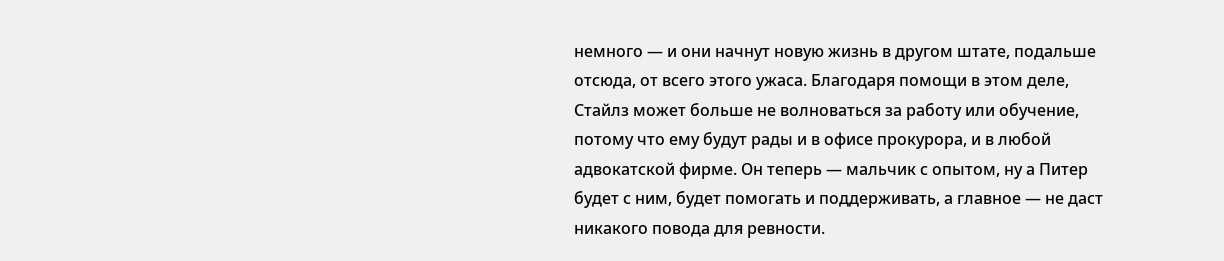немного — и они начнут новую жизнь в другом штате, подальше отсюда, от всего этого ужаса. Благодаря помощи в этом деле, Стайлз может больше не волноваться за работу или обучение, потому что ему будут рады и в офисе прокурора, и в любой адвокатской фирме. Он теперь — мальчик с опытом, ну а Питер будет с ним, будет помогать и поддерживать, а главное — не даст никакого повода для ревности.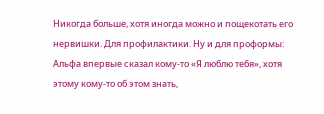Никогда больше, хотя иногда можно и пощекотать его нервишки. Для профилактики. Ну и для проформы: Альфа впервые сказал кому-то «Я люблю тебя», хотя этому кому-то об этом знать,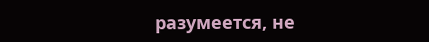разумеется, не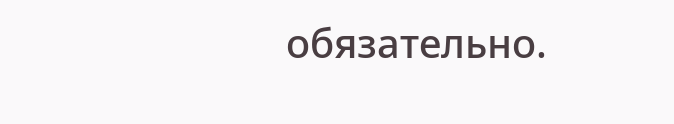обязательно.